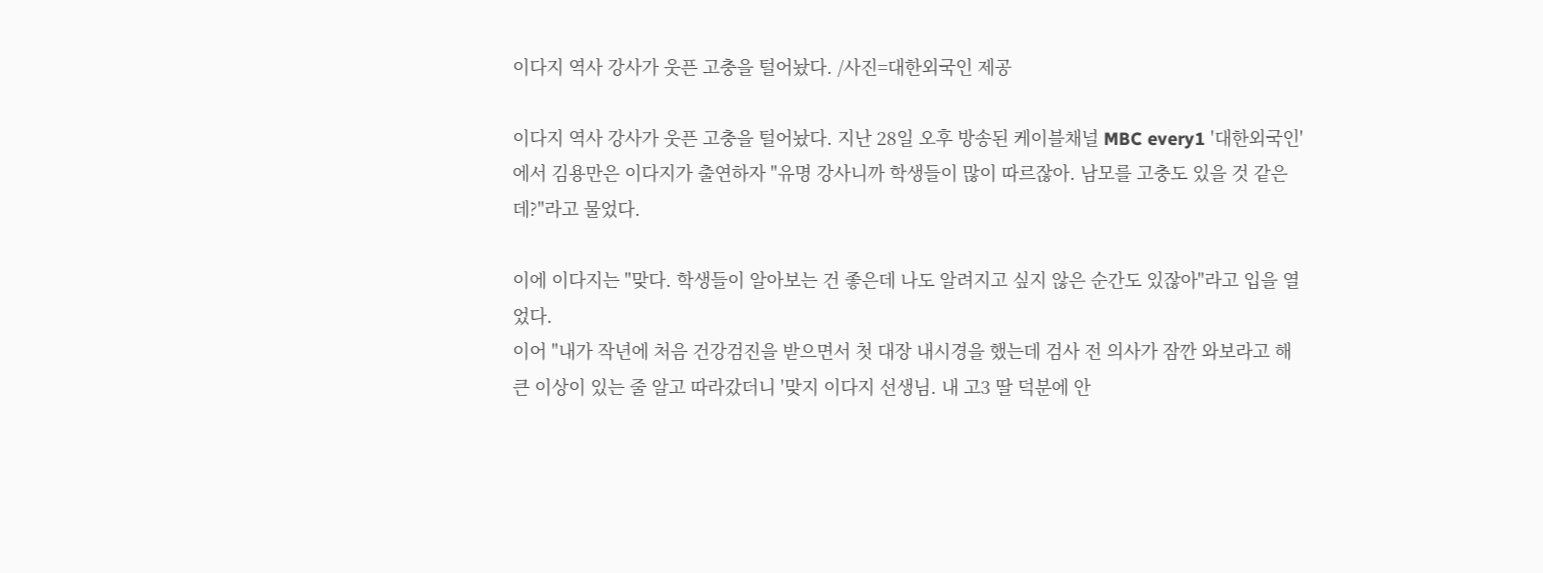이다지 역사 강사가 웃픈 고충을 털어놨다. /사진=대한외국인 제공

이다지 역사 강사가 웃픈 고충을 털어놨다. 지난 28일 오후 방송된 케이블채널 MBC every1 '대한외국인'에서 김용만은 이다지가 출연하자 "유명 강사니까 학생들이 많이 따르잖아. 남모를 고충도 있을 것 같은데?"라고 물었다.

이에 이다지는 "맞다. 학생들이 알아보는 건 좋은데 나도 알려지고 싶지 않은 순간도 있잖아"라고 입을 열었다.
이어 "내가 작년에 처음 건강검진을 받으면서 첫 대장 내시경을 했는데 검사 전 의사가 잠깐 와보라고 해 큰 이상이 있는 줄 알고 따라갔더니 '맞지 이다지 선생님. 내 고3 딸 덕분에 안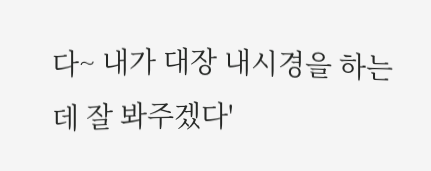다~ 내가 대장 내시경을 하는데 잘 봐주겠다'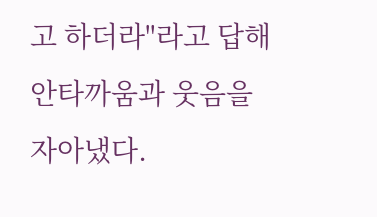고 하더라"라고 답해 안타까움과 웃음을 자아냈다.